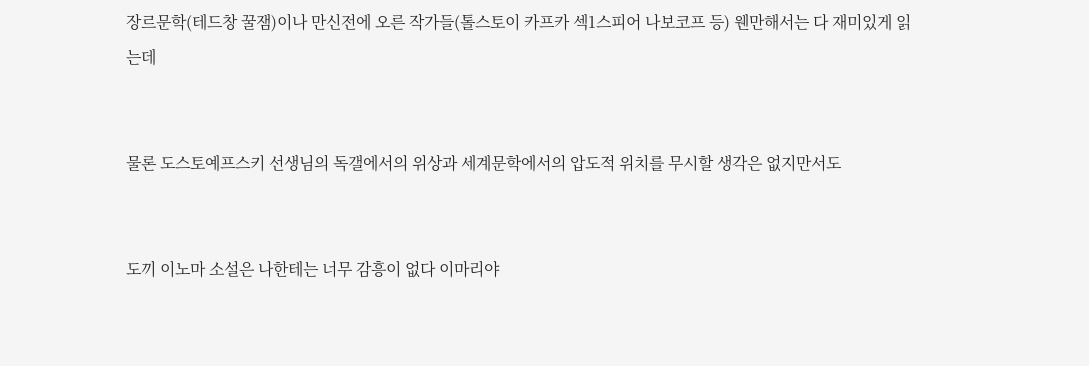장르문학(테드창 꿀잼)이나 만신전에 오른 작가들(톨스토이 카프카 섹1스피어 나보코프 등) 웬만해서는 다 재미있게 읽는데


물론 도스토예프스키 선생님의 독갤에서의 위상과 세계문학에서의 압도적 위치를 무시할 생각은 없지만서도


도끼 이노마 소설은 나한테는 너무 감흥이 없다 이마리야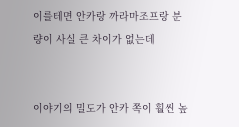이를테면 안카랑 까라마조프랑 분량이 사실 큰 차이가 없는데


이야기의 밀도가 안카 쪽이 훨씬 높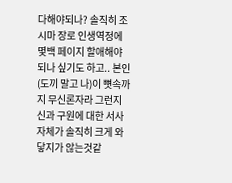다해야되나? 솔직히 조시마 장로 인생역정에 몇백 페이지 할애해야 되나 싶기도 하고.. 본인(도끼 말고 나)이 뼛속까지 무신론자라 그런지 신과 구원에 대한 서사 자체가 솔직히 크게 와닿지가 않는것같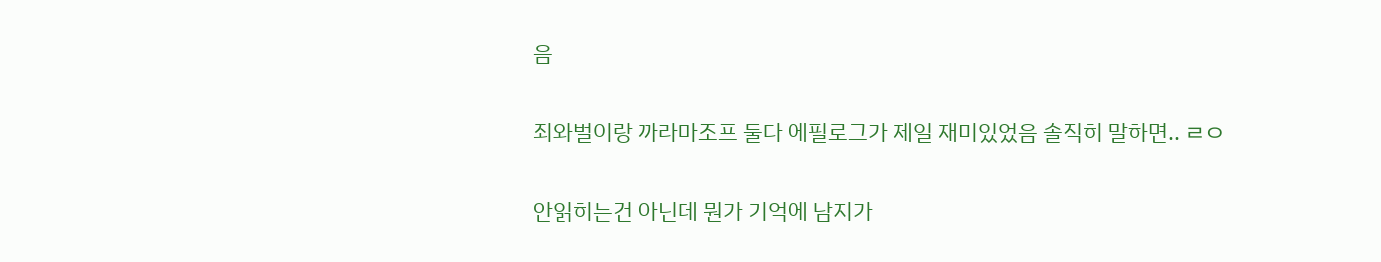음


죄와벌이랑 까라마조프 둘다 에필로그가 제일 재미있었음 솔직히 말하면.. ㄹㅇ


안읽히는건 아닌데 뭔가 기억에 남지가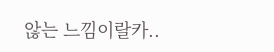않는 느낌이랄카..